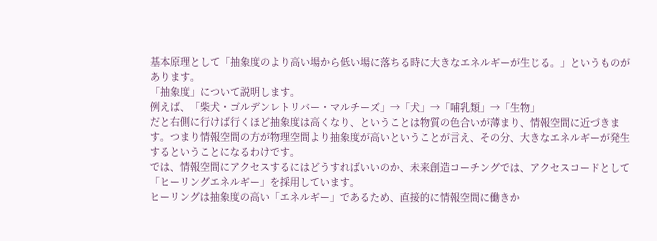基本原理として「抽象度のより高い場から低い場に落ちる時に大きなエネルギーが生じる。」というものがあります。
「抽象度」について説明します。
例えば、「柴犬・ゴルデンレトリバー・マルチーズ」→「犬」→「哺乳類」→「生物」
だと右側に行けば行くほど抽象度は高くなり、ということは物質の色合いが薄まり、情報空間に近づきます。つまり情報空間の方が物理空間より抽象度が高いということが言え、その分、大きなエネルギーが発生するということになるわけです。
では、情報空間にアクセスするにはどうすればいいのか、未来創造コーチングでは、アクセスコードとして「ヒーリングエネルギー」を採用しています。
ヒーリングは抽象度の高い「エネルギー」であるため、直接的に情報空間に働きか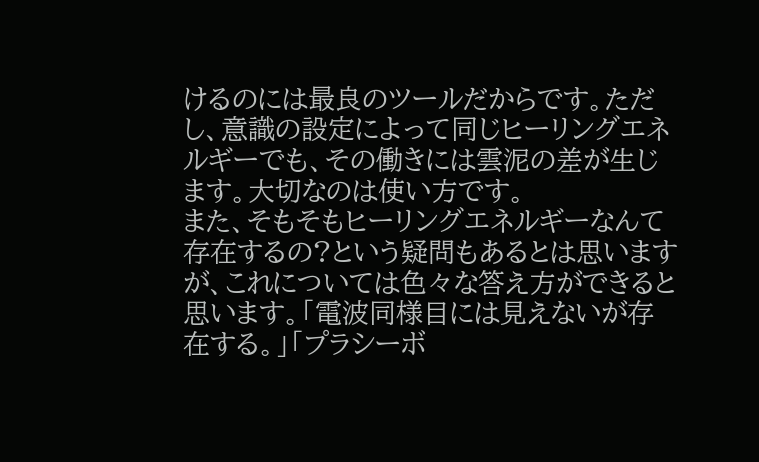けるのには最良のツールだからです。ただし、意識の設定によって同じヒーリングエネルギーでも、その働きには雲泥の差が生じます。大切なのは使い方です。
また、そもそもヒーリングエネルギーなんて存在するの?という疑問もあるとは思いますが、これについては色々な答え方ができると思います。「電波同様目には見えないが存在する。」「プラシーボ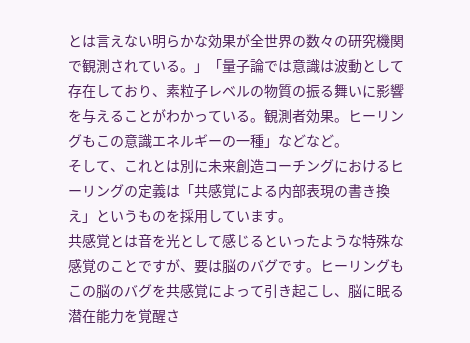とは言えない明らかな効果が全世界の数々の研究機関で観測されている。」「量子論では意識は波動として存在しており、素粒子レベルの物質の振る舞いに影響を与えることがわかっている。観測者効果。ヒーリングもこの意識エネルギーの一種」などなど。
そして、これとは別に未来創造コーチングにおけるヒーリングの定義は「共感覚による内部表現の書き換え」というものを採用しています。
共感覚とは音を光として感じるといったような特殊な感覚のことですが、要は脳のバグです。ヒーリングもこの脳のバグを共感覚によって引き起こし、脳に眠る潜在能力を覚醒さ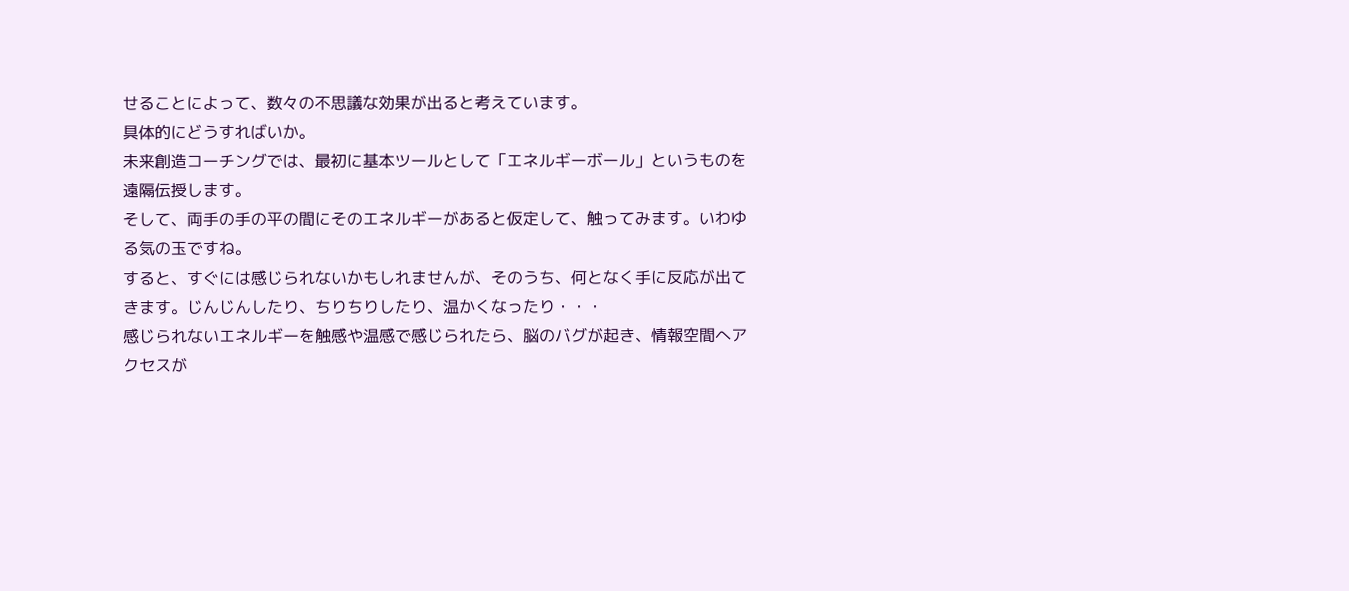せることによって、数々の不思議な効果が出ると考えています。
具体的にどうすればいか。
未来創造コーチングでは、最初に基本ツールとして「エネルギーボール」というものを遠隔伝授します。
そして、両手の手の平の間にそのエネルギーがあると仮定して、触ってみます。いわゆる気の玉ですね。
すると、すぐには感じられないかもしれませんが、そのうち、何となく手に反応が出てきます。じんじんしたり、ちりちりしたり、温かくなったり・・・
感じられないエネルギーを触感や温感で感じられたら、脳のバグが起き、情報空間へアクセスが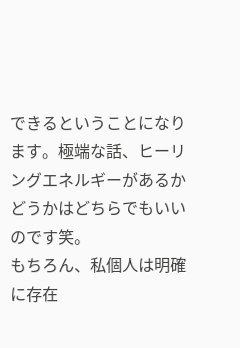できるということになります。極端な話、ヒーリングエネルギーがあるかどうかはどちらでもいいのです笑。
もちろん、私個人は明確に存在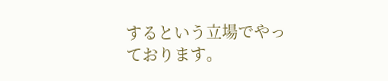するという立場でやっております。